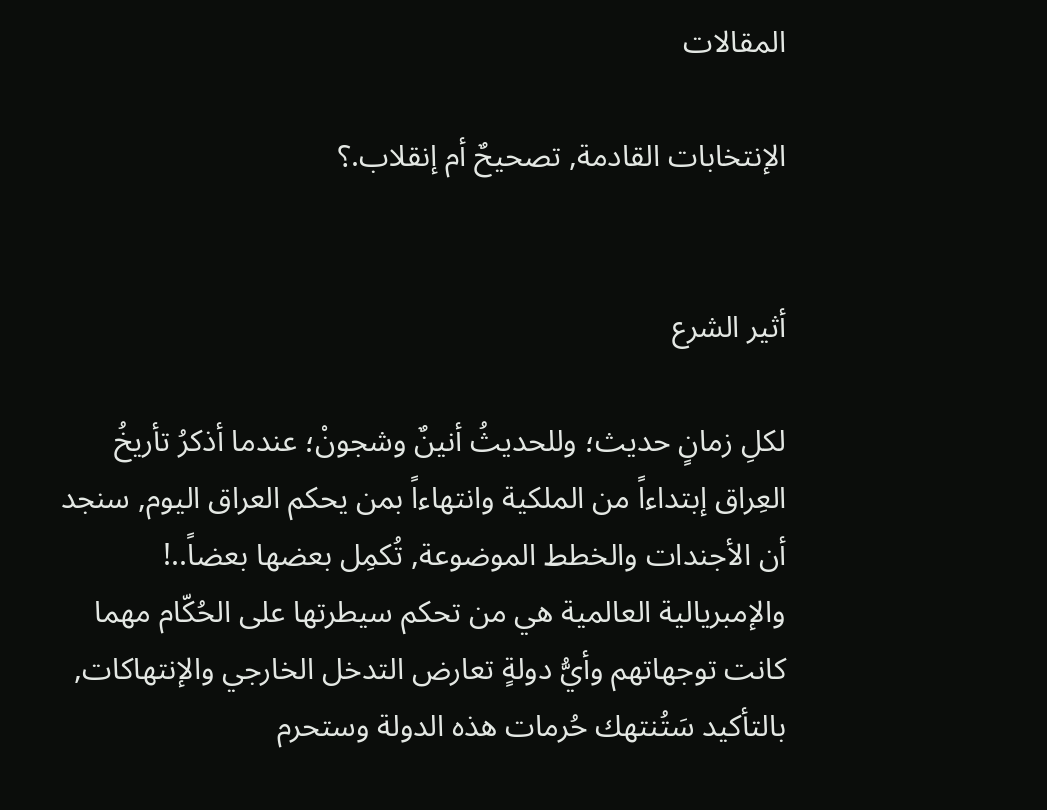المقالات

الإنتخابات القادمة, تصحيحٌ أم إنقلاب.؟


أثير الشرع

لكلِ زمانٍ حديث؛ وللحديثُ أنينٌ وشجونْ؛ عندما أذكرُ تأريخُ العِراق إبتداءاً من الملكية وانتهاءاً بمن يحكم العراق اليوم, سنجد أن الأجندات والخطط الموضوعة, تُكمِل بعضها بعضاً..! والإمبريالية العالمية هي من تحكم سيطرتها على الحُكّام مهما كانت توجهاتهم وأيُّ دولةٍ تعارض التدخل الخارجي والإنتهاكات, بالتأكيد سَتُنتهك حُرمات هذه الدولة وستحرم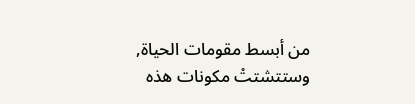من أبسط مقومات الحياة, وستتشتتْ مكونات هذه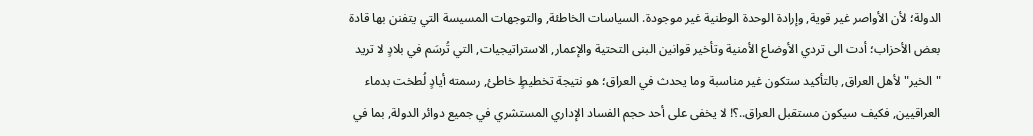الدولة؛ لأن الأواصر غير قوية, وإرادة الوحدة الوطنية غير موجودة. السياسات الخاطئة, والتوجهات المسيسة التي يتفنن بها قادة بعض الأحزاب؛ أدت الى تردي الأوضاع الأمنية وتأخير قوانين البنى التحتية والإعمار, الاستراتيجيات, التي تُرسَم في بلادٍ لا تريد "الخير" لأهل العراق, بالتأكيد ستكون غير مناسبة وما يحدث في العراق؛ هو نتيجة تخطيطٍ خاطئ, رسمته أيادٍ لُطخت بدماء العراقيين, فكيف سيكون مستقبل العراق..؟! لا يخفى على أحد حجم الفساد الإداري المستشري في جميع دوائر الدولة, بما في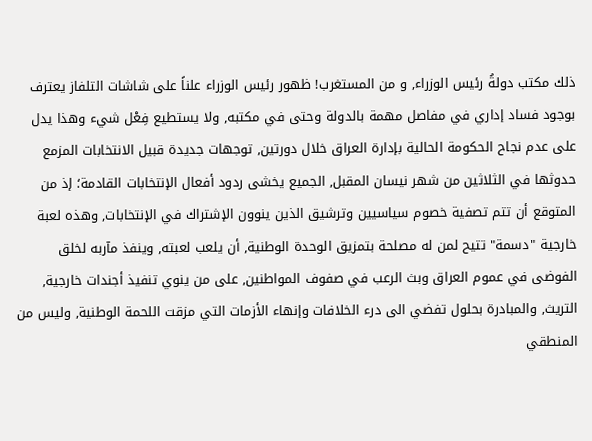ذلك مكتب دولةُ رئيس الوزراء, و من المستغرب! ظهور رئيس الوزراء علناً على شاشات التلفاز يعترف بوجود فساد إداري في مفاصل مهمة بالدولة وحتى في مكتبه, ولا يستطيع فِعْل شيء وهذا يدل على عدم نجاح الحكومة الحالية بإدارة العراق خلال دورتين, توجهات جديدة قبيل الانتخابات المزمع حدوثها في الثلاثين من شهر نيسان المقبل, الجميع يخشى ردود أفعال الإنتخابات القادمة؛ إذ من المتوقع أن تتم تصفية خصوم سياسيين وترشيق الذين ينوون الإشتراك في الإنتخابات, وهذه لعبة خارجية "دسمة" تتيح لمن له مصلحة بتمزيق الوحدة الوطنية, أن يلعب لعبته, وينفذ مآربه لخلق الفوضى في عموم العراق وبث الرعب في صفوف المواطنين, على من ينوي تنفيذ أجندات خارجية, التريث, والمبادرة بحلول تفضي الى درء الخلافات وإنهاء الأزمات التي مزقت اللحمة الوطنية, وليس من المنطقي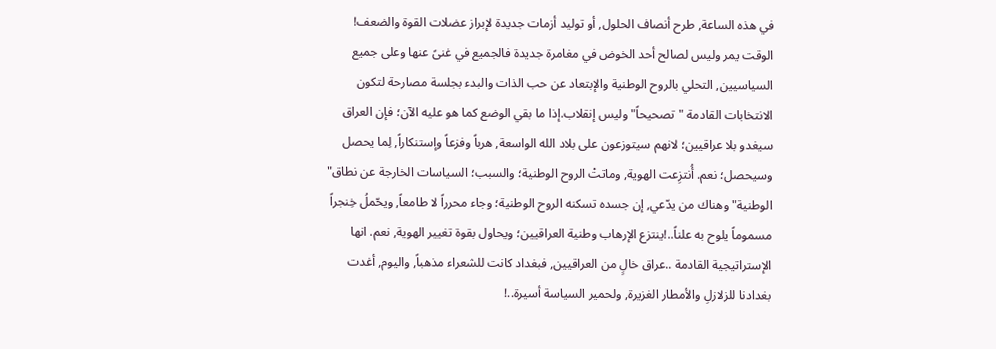في هذه الساعة, طرح أنصاف الحلول, أو توليد أزمات جديدة لإبراز عضلات القوة والضعف! الوقت يمر وليس لصالح أحد الخوض في مغامرة جديدة فالجميع في غنىً عنها وعلى جميع السياسيين, التحلي بالروح الوطنية والإبتعاد عن حب الذات والبدء بجلسة مصارحة لتكون الانتخابات القادمة "تصحيحاً" وليس إنقلاب.إذا ما بقي الوضع كما هو عليه الآن؛ فإن العراق سيغدو بلا عراقيين؛ لانهم سيتوزعون على بلاد الله الواسعة, هرباً وفزعاً وإستنكاراً, لِما يحصل وسيحصل؛ نعم. أُنتزِعت الهوية, وماتتْ الروح الوطنية؛ والسبب؛ السياسات الخارجة عن نطاق" الوطنية" وهناك من يدّعي, إن جسده تسكنه الروح الوطنية؛ وجاء محرراً لا طامعاً, ويحّملُ خِنجراً مسموماً يلوح به علناً..!ينتزع الإرهاب وطنية العراقيين؛ ويحاول بقوة تغيير الهوية, نعم. انها الإستراتيجية القادمة ..عراق خالٍ من العراقيين, فبغداد كانت للشعراء مذهباً, واليوم, أغدت بغدادنا للزلازلِ والأمطار الغزيرة, ولحمير السياسة أسيرة..!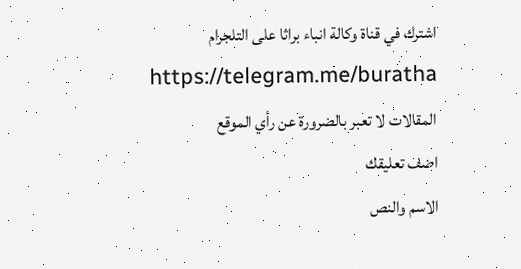اشترك في قناة وكالة انباء براثا على التلجرام
https://telegram.me/buratha
المقالات لا تعبر بالضرورة عن رأي الموقع
اضف تعليقك
الاسم والنص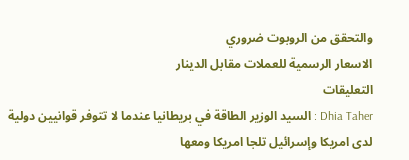والتحقق من الروبوت ضروري
الاسعار الرسمية للعملات مقابل الدينار
التعليقات
Dhia Taher : السيد الوزير الطاقة في بريطانيا عندما لا تتوفر قوانيين دولية لدى امريكا وإسرائيل تلجا امريكا ومعھا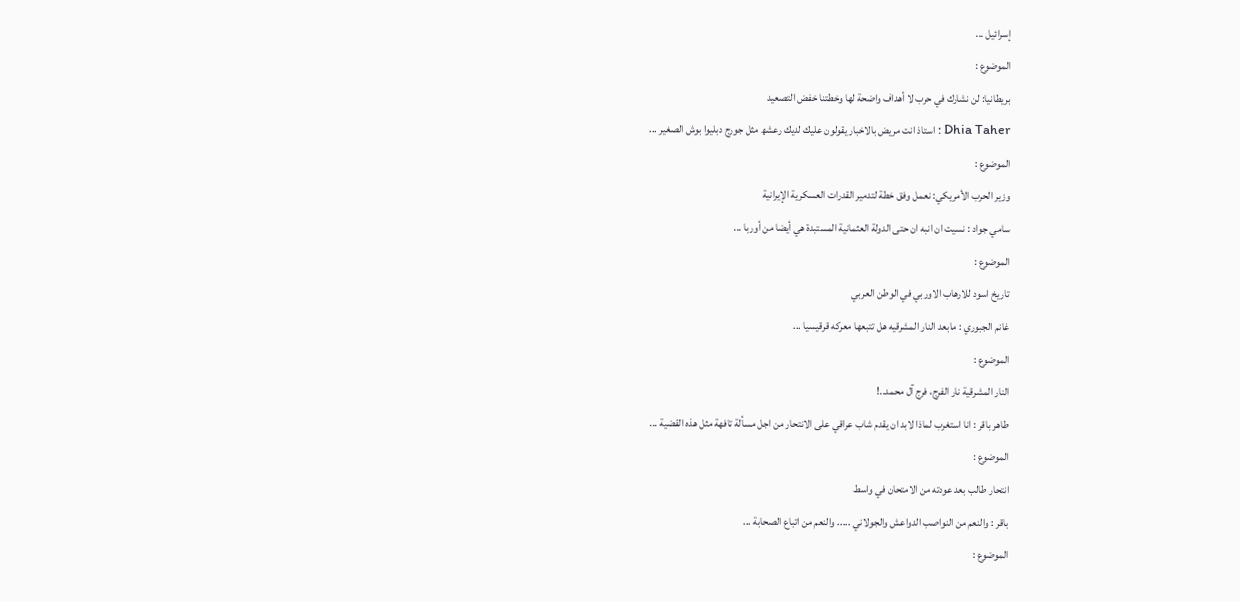إسرائيل ...
الموضوع :
بريطانيا: لن نشارك في حرب لا أهداف واضحة لها وخطتنا خفض التصعيد
Dhia Taher : استاذ انت مريض بالاخبار يقولون عليك لديك رعشھ مثل جورج دبليوا بوش الصغير ...
الموضوع :
وزير الحرب الأمريكي: نعمل وفق خطة لتدمير القدرات العسكرية الإيرانية
سامي جواد : نسيت ان انبه ان حتى الدولة العثمانية المستبدة هي أيضا من أوربا ...
الموضوع :
تاريخ اسود للارهاب الاوربي في الوطن العربي
غانم الجبوري : مابعد النار المشرقيه هل تتبعها معركه قرقيسيا ...
الموضوع :
النار المشرقية نار الفرج، فرج آل محمد..!
طاهر باقر : انا استغرب لماذا لابد ان يقدم شاب عراقي على الانتحار من اجل مسألة تافهة مثل هذه القضية ...
الموضوع :
انتحار طالب بعد عودته من الامتحان في واسط
باقر : والنعم من النواصب الدواعش والجولاني ..... والنعم من اتباع الصحابة ...
الموضوع :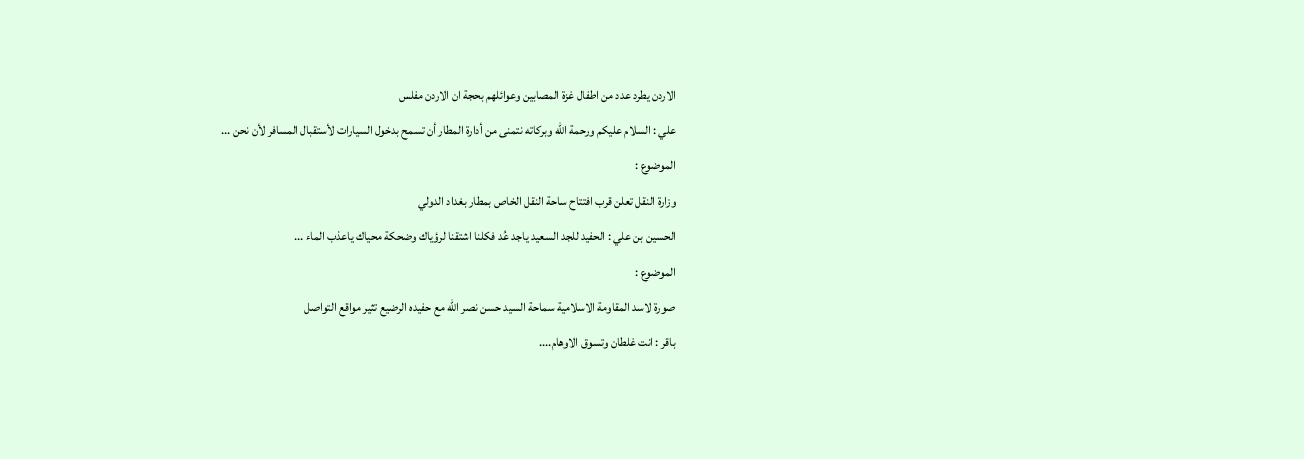الاردن يطرد عدد من اطفال غزة المصابين وعوائلهم بحجة ان الاردن مفلس
علي : السلام عليكم ورحمة الله وبركاته نتمنى من أدارة المطار أن تسمح بدخول السيارات لأستقبال المسافر لأن نحن ...
الموضوع :
وزارة النقل تعلن قرب افتتاح ساحة النقل الخاص بمطار بغداد الدولي
الحسين بن علي : الحفيد للجد السعيد ياجد عُد فكلنا اشتقنا لرؤياك وضحكة محياك ياعذب الماء ...
الموضوع :
صورة لاسد المقاومة الاسلامية سماحة السيد حسن نصر الله مع حفيده الرضيع تثير مواقع التواصل
باقر : انت غلطان وتسوق الاوهام....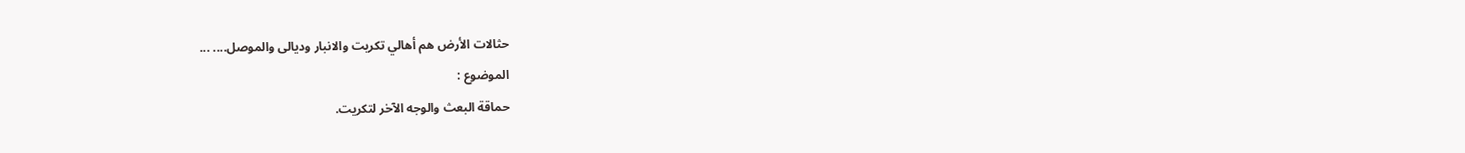حثالات الأرض هم أهالي تكريت والانبار وديالى والموصل.... ...
الموضوع :
حماقة البعث والوجه الآخر لتكريت.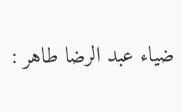ضياء عبد الرضا طاهر :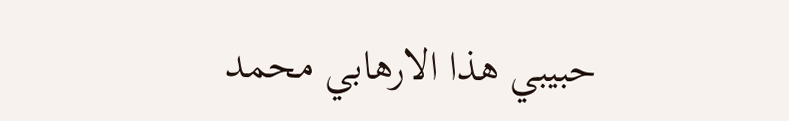حبيبي ھذا الارھابي محمد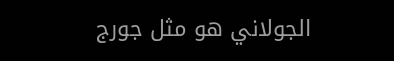الجولاني ھو مثل جورج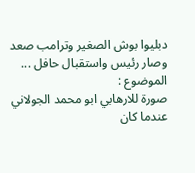دبليوا بوش الصغير وترامب صعد وصار رئيس واستقبال حافل ...
الموضوع :
صورة للارهابي ابو محمد الجولاني عندما كان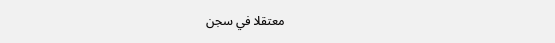معتقلا في سجن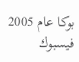بوكا عام 2005
فيسبوك